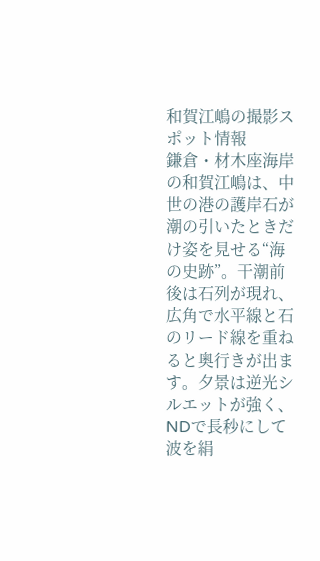和賀江嶋の撮影スポット情報
鎌倉・材木座海岸の和賀江嶋は、中世の港の護岸石が潮の引いたときだけ姿を見せる“海の史跡”。干潮前後は石列が現れ、広角で水平線と石のリード線を重ねると奥行きが出ます。夕景は逆光シルエットが強く、NDで長秒にして波を絹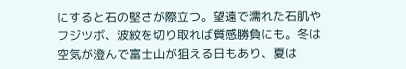にすると石の堅さが際立つ。望遠で濡れた石肌やフジツボ、波紋を切り取れば質感勝負にも。冬は空気が澄んで富士山が狙える日もあり、夏は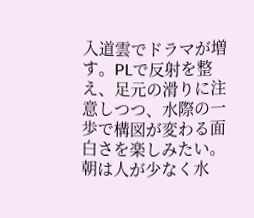入道雲でドラマが増す。PLで反射を整え、足元の滑りに注意しつつ、水際の一歩で構図が変わる面白さを楽しみたい。朝は人が少なく水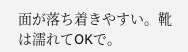面が落ち着きやすい。靴は濡れてOKで。